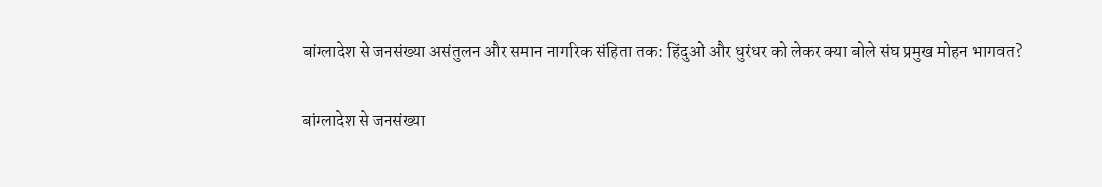बांग्लादेश से जनसंख्या असंतुलन और समान नागरिक संहिता तक: हिंदुओं और धुरंधर को लेकर क्या बोले संघ प्रमुख मोहन भागवत?

बांग्लादेश से जनसंख्या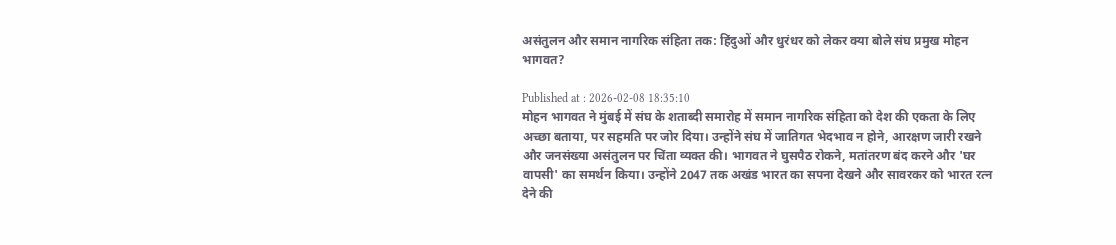असंतुलन और समान नागरिक संहिता तक: हिंदुओं और धुरंधर को लेकर क्या बोले संघ प्रमुख मोहन भागवत?

Published at : 2026-02-08 18:35:10
मोहन भागवत ने मुंबई में संघ के शताब्दी समारोह में समान नागरिक संहिता को देश की एकता के लिए अच्छा बताया, पर सहमति पर जोर दिया। उन्होंने संघ में जातिगत भेदभाव न होने, आरक्षण जारी रखने और जनसंख्या असंतुलन पर चिंता व्यक्त की। भागवत ने घुसपैठ रोकने, मतांतरण बंद करने और 'घर वापसी' का समर्थन किया। उन्होंने 2047 तक अखंड भारत का सपना देखने और सावरकर को भारत रत्न देने की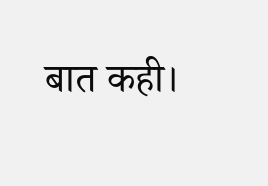बात कही।